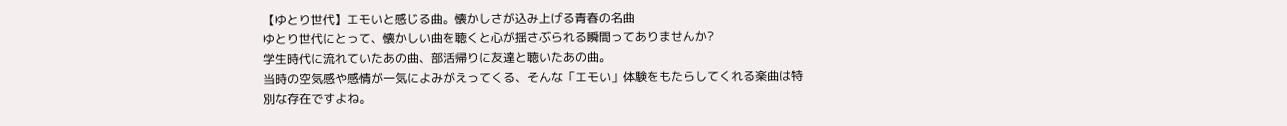【ゆとり世代】エモいと感じる曲。懐かしさが込み上げる青春の名曲
ゆとり世代にとって、懐かしい曲を聴くと心が揺さぶられる瞬間ってありませんか?
学生時代に流れていたあの曲、部活帰りに友達と聴いたあの曲。
当時の空気感や感情が一気によみがえってくる、そんな「エモい」体験をもたらしてくれる楽曲は特別な存在ですよね。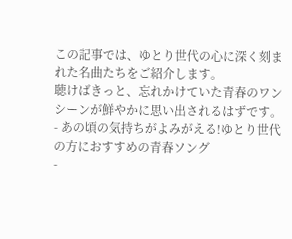この記事では、ゆとり世代の心に深く刻まれた名曲たちをご紹介します。
聴けばきっと、忘れかけていた青春のワンシーンが鮮やかに思い出されるはずです。
- あの頃の気持ちがよみがえる!ゆとり世代の方におすすめの青春ソング
-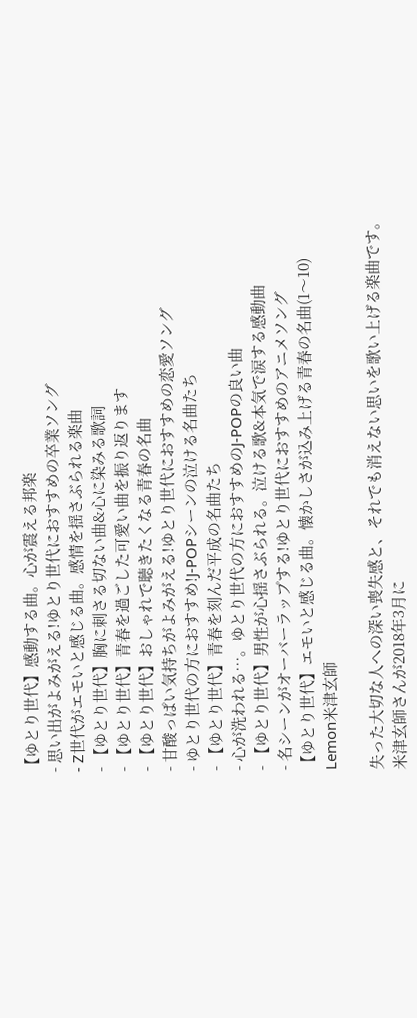【ゆとり世代】感動する曲。心が震える邦楽
- 思い出がよみがえる!ゆとり世代におすすめの卒業ソング
- Z世代がエモいと感じる曲。感情を揺さぶられる楽曲
- 【ゆとり世代】胸に刺さる切ない曲&心に染みる歌詞
- 【ゆとり世代】青春を過ごした可愛い曲を振り返ります
- 【ゆとり世代】おしゃれで聴きたくなる青春の名曲
- 甘酸っぱい気持ちがよみがえる!ゆとり世代におすすめの恋愛ソング
- ゆとり世代の方におすすめ!J-POPシーンの泣ける名曲たち
- 【ゆとり世代】青春を刻んだ平成の名曲たち
- 心が洗われる…。ゆとり世代の方におすすめのJ-POPの良い曲
- 【ゆとり世代】男性が心揺さぶられる。泣ける歌&本気で涙する感動曲
- 名シーンがオーバーラップする!ゆとり世代におすすめのアニメソング
【ゆとり世代】エモいと感じる曲。懐かしさが込み上げる青春の名曲(1〜10)
Lemon米津玄師

失った大切な人への深い喪失感と、それでも消えない思いを歌い上げる楽曲です。
米津玄師さんが2018年3月に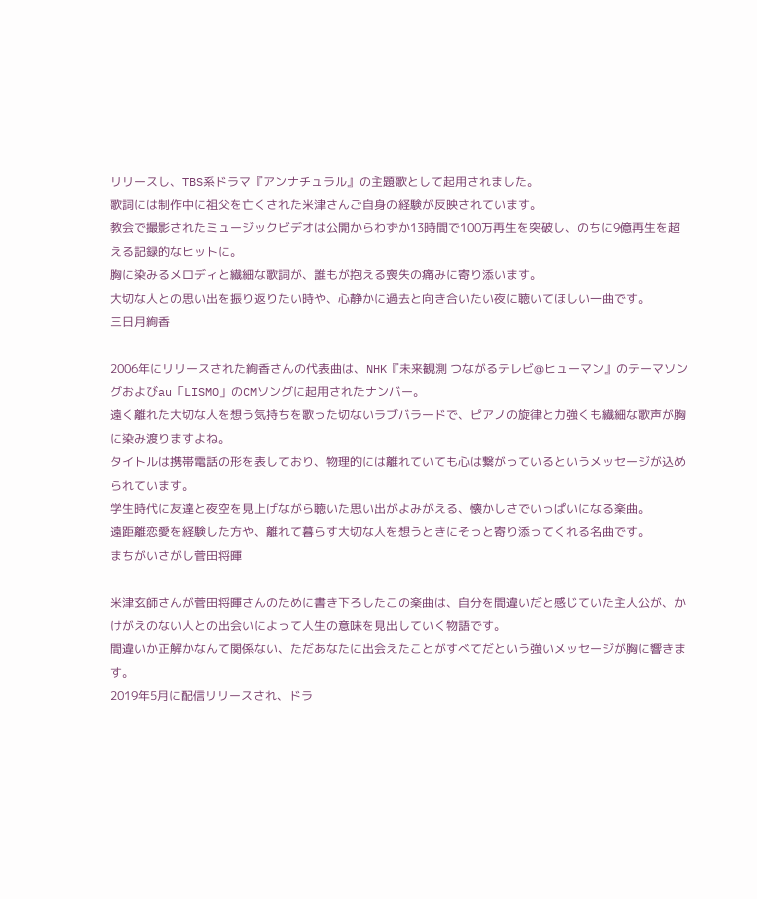リリースし、TBS系ドラマ『アンナチュラル』の主題歌として起用されました。
歌詞には制作中に祖父を亡くされた米津さんご自身の経験が反映されています。
教会で撮影されたミュージックビデオは公開からわずか13時間で100万再生を突破し、のちに9億再生を超える記録的なヒットに。
胸に染みるメロディと繊細な歌詞が、誰もが抱える喪失の痛みに寄り添います。
大切な人との思い出を振り返りたい時や、心静かに過去と向き合いたい夜に聴いてほしい一曲です。
三日月絢香

2006年にリリースされた絢香さんの代表曲は、NHK『未来観測 つながるテレビ@ヒューマン』のテーマソングおよびau「LISMO」のCMソングに起用されたナンバー。
遠く離れた大切な人を想う気持ちを歌った切ないラブバラードで、ピアノの旋律と力強くも繊細な歌声が胸に染み渡りますよね。
タイトルは携帯電話の形を表しており、物理的には離れていても心は繋がっているというメッセージが込められています。
学生時代に友達と夜空を見上げながら聴いた思い出がよみがえる、懐かしさでいっぱいになる楽曲。
遠距離恋愛を経験した方や、離れて暮らす大切な人を想うときにそっと寄り添ってくれる名曲です。
まちがいさがし菅田将暉

米津玄師さんが菅田将暉さんのために書き下ろしたこの楽曲は、自分を間違いだと感じていた主人公が、かけがえのない人との出会いによって人生の意味を見出していく物語です。
間違いか正解かなんて関係ない、ただあなたに出会えたことがすべてだという強いメッセージが胸に響きます。
2019年5月に配信リリースされ、ドラ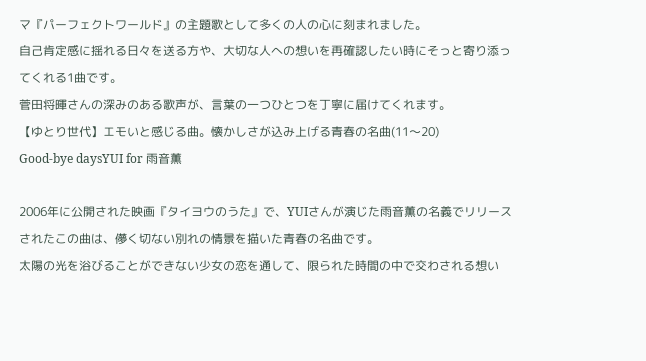マ『パーフェクトワールド』の主題歌として多くの人の心に刻まれました。
自己肯定感に揺れる日々を送る方や、大切な人への想いを再確認したい時にそっと寄り添ってくれる1曲です。
菅田将暉さんの深みのある歌声が、言葉の一つひとつを丁寧に届けてくれます。
【ゆとり世代】エモいと感じる曲。懐かしさが込み上げる青春の名曲(11〜20)
Good-bye daysYUI for 雨音薫

2006年に公開された映画『タイヨウのうた』で、YUIさんが演じた雨音薫の名義でリリースされたこの曲は、儚く切ない別れの情景を描いた青春の名曲です。
太陽の光を浴びることができない少女の恋を通して、限られた時間の中で交わされる想い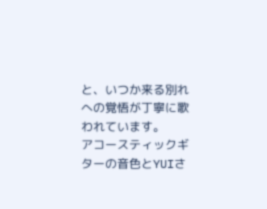と、いつか来る別れへの覚悟が丁寧に歌われています。
アコースティックギターの音色とYUIさ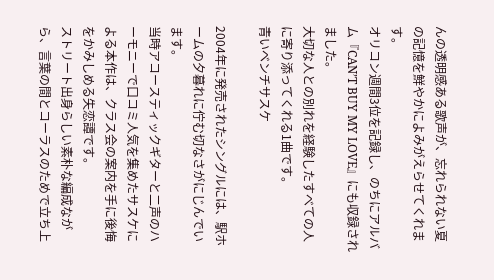んの透明感ある歌声が、忘れられない夏の記憶を鮮やかによみがえらせてくれます。
オリコン週間3位を記録し、のちにアルバム『CAN’T BUY MY LOVE』にも収録されました。
大切な人との別れを経験したすべての人に寄り添ってくれる1曲です。
青いベンチサスケ

2004年に発売されたシングルには、駅ホームの夕暮れに佇む切なさがにじんでいます。
当時アコースティックギターと二声のハーモニーで口コミ人気を集めたサスケによる本作は、クラス会の案内を手に後悔をかみしめる失恋譚です。
ストリート出身らしい素朴な編成ながら、言葉の間とコーラスのためで立ち上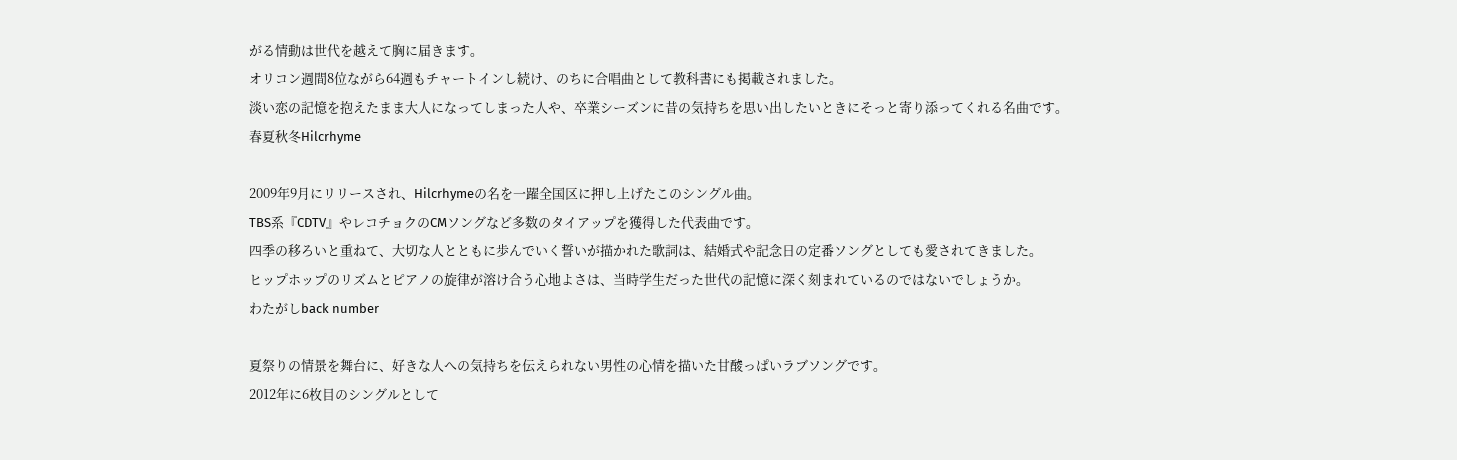がる情動は世代を越えて胸に届きます。
オリコン週間8位ながら64週もチャートインし続け、のちに合唱曲として教科書にも掲載されました。
淡い恋の記憶を抱えたまま大人になってしまった人や、卒業シーズンに昔の気持ちを思い出したいときにそっと寄り添ってくれる名曲です。
春夏秋冬Hilcrhyme

2009年9月にリリースされ、Hilcrhymeの名を一躍全国区に押し上げたこのシングル曲。
TBS系『CDTV』やレコチョクのCMソングなど多数のタイアップを獲得した代表曲です。
四季の移ろいと重ねて、大切な人とともに歩んでいく誓いが描かれた歌詞は、結婚式や記念日の定番ソングとしても愛されてきました。
ヒップホップのリズムとピアノの旋律が溶け合う心地よさは、当時学生だった世代の記憶に深く刻まれているのではないでしょうか。
わたがしback number

夏祭りの情景を舞台に、好きな人への気持ちを伝えられない男性の心情を描いた甘酸っぱいラブソングです。
2012年に6枚目のシングルとして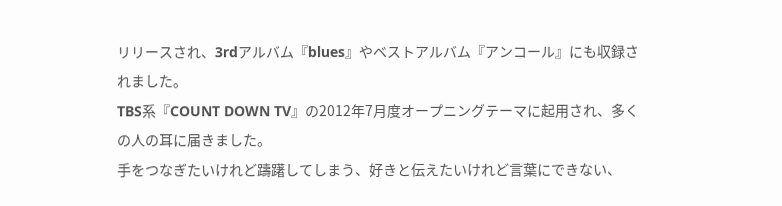リリースされ、3rdアルバム『blues』やベストアルバム『アンコール』にも収録されました。
TBS系『COUNT DOWN TV』の2012年7月度オープニングテーマに起用され、多くの人の耳に届きました。
手をつなぎたいけれど躊躇してしまう、好きと伝えたいけれど言葉にできない、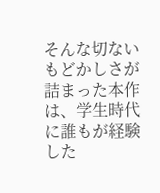そんな切ないもどかしさが詰まった本作は、学生時代に誰もが経験した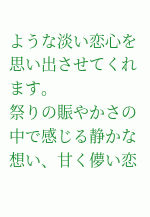ような淡い恋心を思い出させてくれます。
祭りの賑やかさの中で感じる静かな想い、甘く儚い恋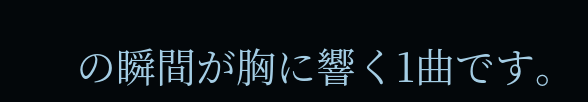の瞬間が胸に響く1曲です。